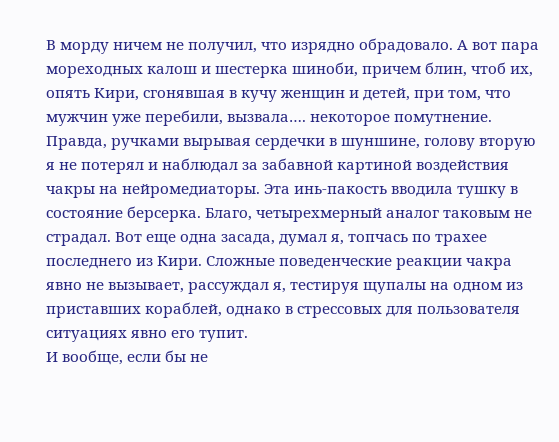В морду ничем не получил, что изрядно обрадовало. А вот пара мореходных калош и шестерка шиноби, причем блин, чтоб их, опять Кири, сгонявшая в кучу женщин и детей, при том, что мужчин уже перебили, вызвала…. некоторое помутнение. Правда, ручками вырывая сердечки в шуншине, голову вторую я не потерял и наблюдал за забавной картиной воздействия чакры на нейромедиаторы. Эта инь-пакость вводила тушку в состояние берсерка. Благо, четырехмерный аналог таковым не страдал. Вот еще одна засада, думал я, топчась по трахее последнего из Кири. Сложные поведенческие реакции чакра явно не вызывает, рассуждал я, тестируя щупалы на одном из приставших кораблей, однако в стрессовых для пользователя ситуациях явно его тупит.
И вообще, если бы не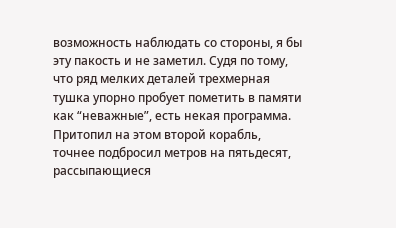возможность наблюдать со стороны, я бы эту пакость и не заметил. Судя по тому, что ряд мелких деталей трехмерная тушка упорно пробует пометить в памяти как “неважные”, есть некая программа. Притопил на этом второй корабль, точнее подбросил метров на пятьдесят, рассыпающиеся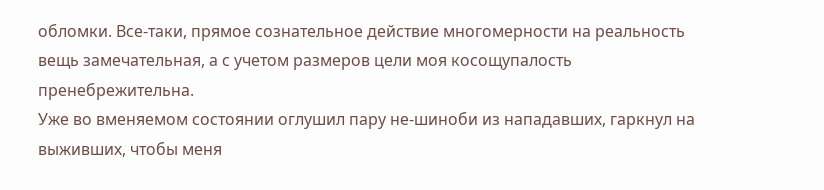обломки. Все-таки, прямое сознательное действие многомерности на реальность вещь замечательная, а с учетом размеров цели моя косощупалость пренебрежительна.
Уже во вменяемом состоянии оглушил пару не-шиноби из нападавших, гаркнул на выживших, чтобы меня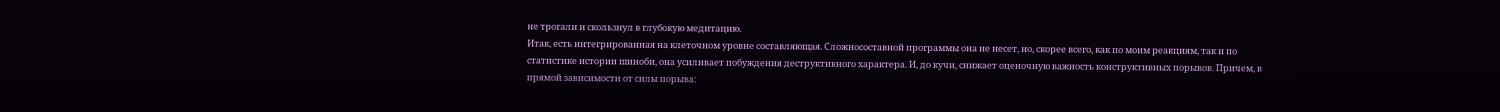не трогали и скользнул в глубокую медитацию.
Итак, есть интегрированная на клеточном уровне составляющая. Сложносоставной программы она не несет, но, скорее всего, как по моим реакциям, так и по статистике истории шиноби, она усиливает побуждения деструктивного характера. И, до кучи, снижает оценочную важность конструктивных порывов. Причем, в прямой зависимости от силы порыва: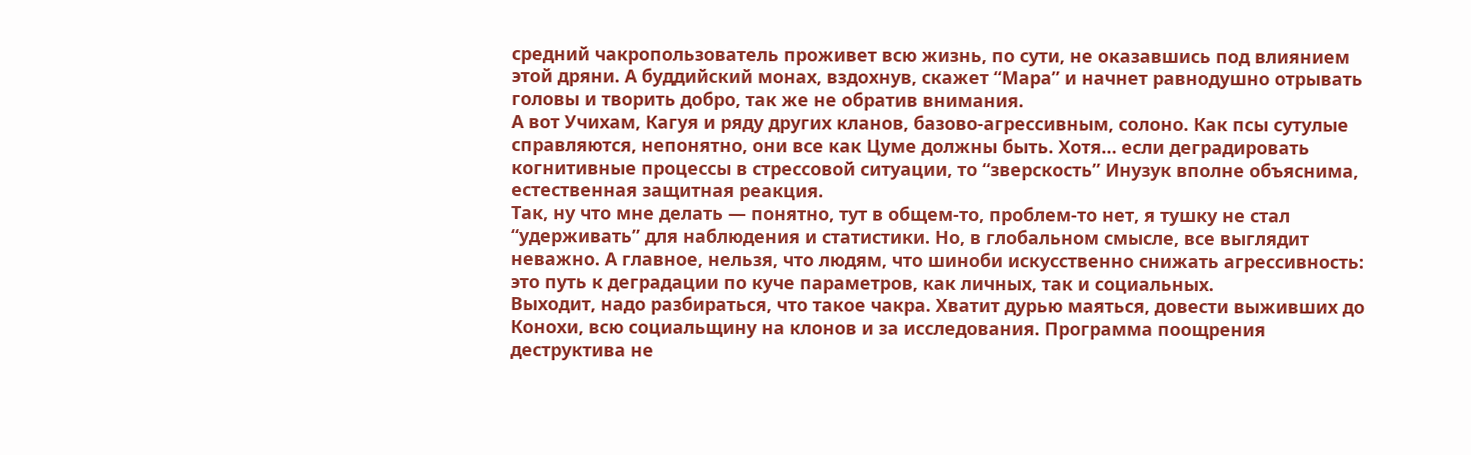средний чакропользователь проживет всю жизнь, по сути, не оказавшись под влиянием этой дряни. А буддийский монах, вздохнув, скажет “Мара” и начнет равнодушно отрывать головы и творить добро, так же не обратив внимания.
А вот Учихам, Кагуя и ряду других кланов, базово-агрессивным, солоно. Как псы сутулые справляются, непонятно, они все как Цуме должны быть. Хотя… если деградировать когнитивные процессы в стрессовой ситуации, то “зверскость” Инузук вполне объяснима, естественная защитная реакция.
Так, ну что мне делать — понятно, тут в общем-то, проблем-то нет, я тушку не стал “удерживать” для наблюдения и статистики. Но, в глобальном смысле, все выглядит неважно. А главное, нельзя, что людям, что шиноби искусственно снижать агрессивность: это путь к деградации по куче параметров, как личных, так и социальных.
Выходит, надо разбираться, что такое чакра. Хватит дурью маяться, довести выживших до Конохи, всю социальщину на клонов и за исследования. Программа поощрения деструктива не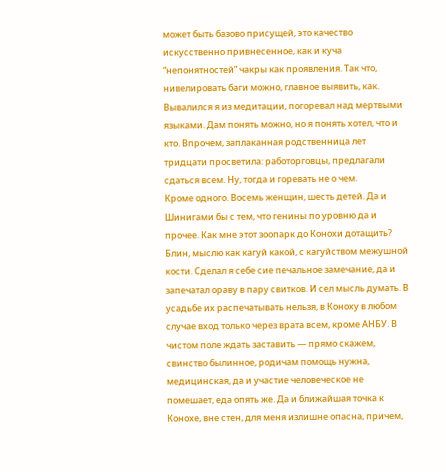может быть базово присущей, это качество искусственно привнесенное, как и куча “непонятностей” чакры как проявления. Так что, нивелировать баги можно, главное выявить, как.
Вывалился я из медитации, погоревал над мертвыми языками. Дам понять можно, но я понять хотел, что и кто. Впрочем, заплаканная родственница лет тридцати просветила: работорговцы, предлагали сдаться всем. Ну, тогда и горевать не о чем.
Кроме одного. Восемь женщин, шесть детей. Да и Шинигами бы с тем, что генины по уровню да и прочее. Как мне этот зоопарк до Конохи дотащить?
Блин, мыслю как кагуй какой, с кагуйством межушной кости. Сделал я себе сие печальное замечание, да и запечатал ораву в пару свитков. И сел мысль думать. В усадьбе их распечатывать нельзя, в Коноху в любом случае вход только через врата всем, кроме АНБУ. В чистом поле ждать заставить — прямо скажем, свинство былинное, родичам помощь нужна, медицинская, да и участие человеческое не помешает, еда опять же. Да и ближайшая точка к Конохе, вне стен, для меня излишне опасна, причем,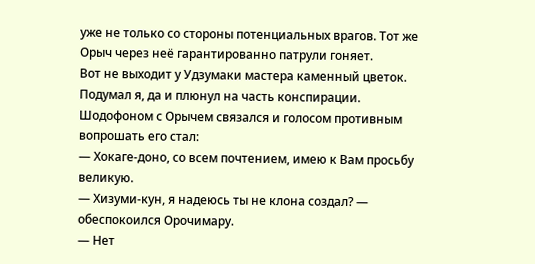уже не только со стороны потенциальных врагов. Тот же Орыч через неё гарантированно патрули гоняет.
Вот не выходит у Удзумаки мастера каменный цветок. Подумал я, да и плюнул на часть конспирации. Шодофоном с Орычем связался и голосом противным вопрошать его стал:
— Хокаге-доно, со всем почтением, имею к Вам просьбу великую.
— Хизуми-кун, я надеюсь ты не клона создал? — обеспокоился Орочимару.
— Нет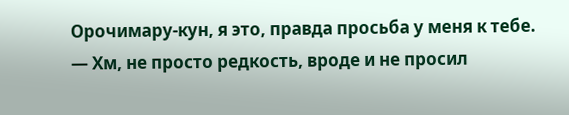Орочимару-кун, я это, правда просьба у меня к тебе.
— Хм, не просто редкость, вроде и не просил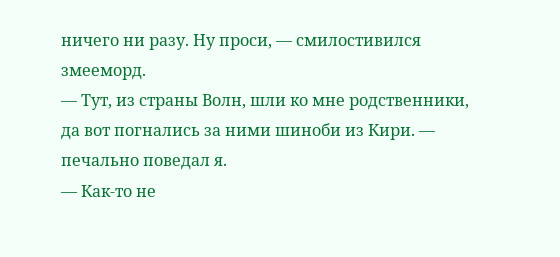ничего ни разу. Ну проси, — смилостивился змееморд.
— Тут, из страны Волн, шли ко мне родственники, да вот погнались за ними шиноби из Кири. — печально поведал я.
— Как-то не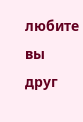любите вы друг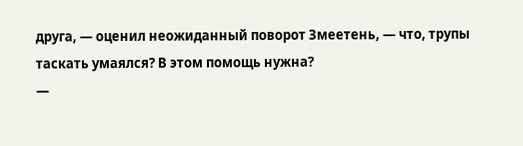друга, — оценил неожиданный поворот Змеетень, — что, трупы таскать умаялся? В этом помощь нужна?
—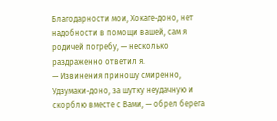Благодарности мои, Хокаге-доно, нет надобности в помощи вашей, сам я родичей погребу, — несколько раздраженно ответил я.
— Извинения приношу смиренно, Удзумаки-доно, за шутку неудачную и скорблю вместе с Вами, — обрел берега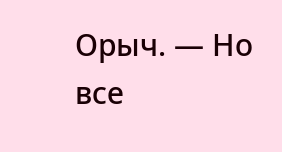Орыч. — Но все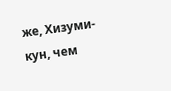же, Хизуми-кун, чем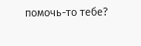помочь-то тебе?